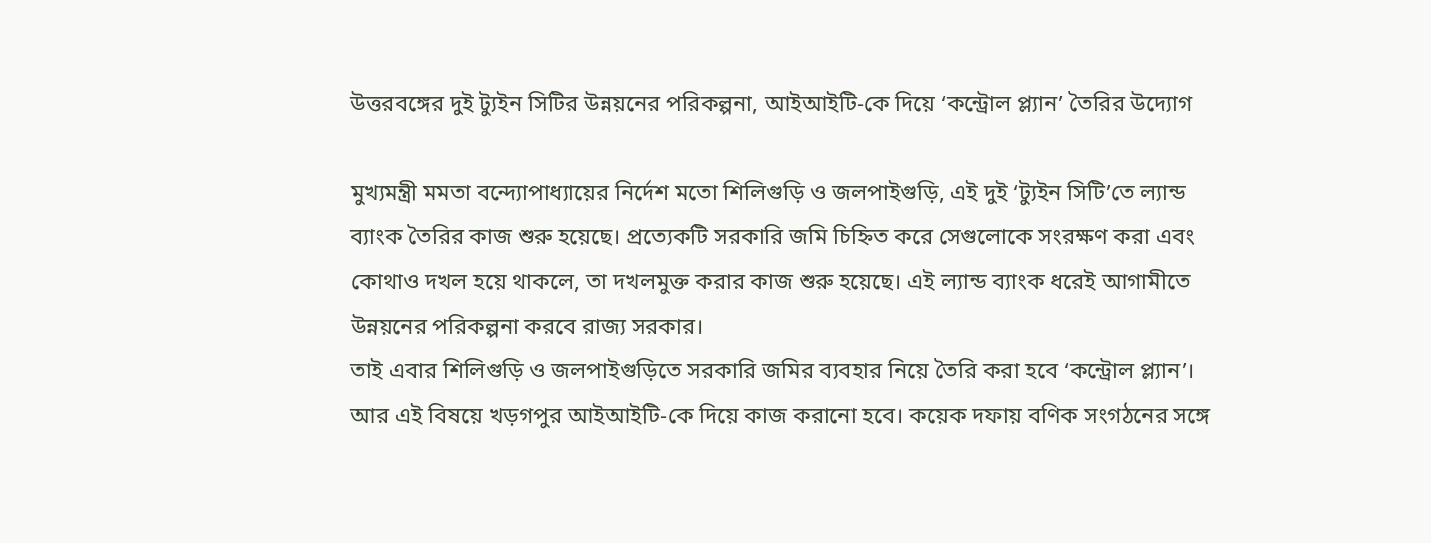উত্তরবঙ্গের দুই ট্যুইন সিটির উন্নয়নের পরিকল্পনা, আইআইটি-কে দিয়ে ‘কন্ট্রোল প্ল্যান’ তৈরির উদ্যোগ

মুখ্যমন্ত্রী মমতা বন্দ্যোপাধ্যায়ের নির্দেশ মতো শিলিগুড়ি ও জলপাইগুড়ি, এই দুই ‘ট্যুইন সিটি’তে ল্যান্ড ব্যাংক তৈরির কাজ শুরু হয়েছে। প্রত্যেকটি সরকারি জমি চিহ্নিত করে সেগুলোকে সংরক্ষণ করা এবং কোথাও দখল হয়ে থাকলে, তা দখলমুক্ত করার কাজ শুরু হয়েছে। এই ল্যান্ড ব্যাংক ধরেই আগামীতে উন্নয়নের পরিকল্পনা করবে রাজ্য সরকার।
তাই এবার শিলিগুড়ি ও জলপাইগুড়িতে সরকারি জমির ব্যবহার নিয়ে তৈরি করা হবে ‘কন্ট্রোল প্ল্যান’। আর এই বিষয়ে খড়গপুর আইআইটি-কে দিয়ে কাজ করানো হবে। কয়েক দফায় বণিক সংগঠনের সঙ্গে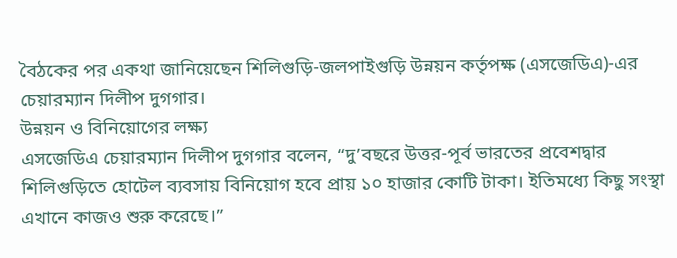বৈঠকের পর একথা জানিয়েছেন শিলিগুড়ি-জলপাইগুড়ি উন্নয়ন কর্তৃপক্ষ (এসজেডিএ)-এর চেয়ারম্যান দিলীপ দুগগার।
উন্নয়ন ও বিনিয়োগের লক্ষ্য
এসজেডিএ চেয়ারম্যান দিলীপ দুগগার বলেন, “দু’বছরে উত্তর-পূর্ব ভারতের প্রবেশদ্বার শিলিগুড়িতে হোটেল ব্যবসায় বিনিয়োগ হবে প্রায় ১০ হাজার কোটি টাকা। ইতিমধ্যে কিছু সংস্থা এখানে কাজও শুরু করেছে।”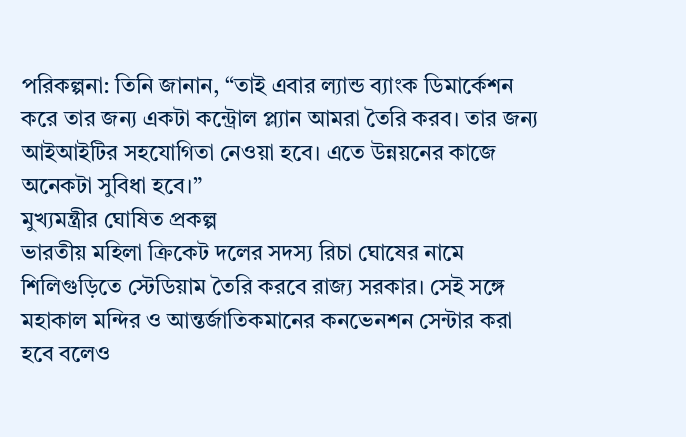পরিকল্পনা: তিনি জানান, “তাই এবার ল্যান্ড ব্যাংক ডিমার্কেশন করে তার জন্য একটা কন্ট্রোল প্ল্যান আমরা তৈরি করব। তার জন্য আইআইটির সহযোগিতা নেওয়া হবে। এতে উন্নয়নের কাজে অনেকটা সুবিধা হবে।”
মুখ্যমন্ত্রীর ঘোষিত প্রকল্প
ভারতীয় মহিলা ক্রিকেট দলের সদস্য রিচা ঘোষের নামে শিলিগুড়িতে স্টেডিয়াম তৈরি করবে রাজ্য সরকার। সেই সঙ্গে মহাকাল মন্দির ও আন্তর্জাতিকমানের কনভেনশন সেন্টার করা হবে বলেও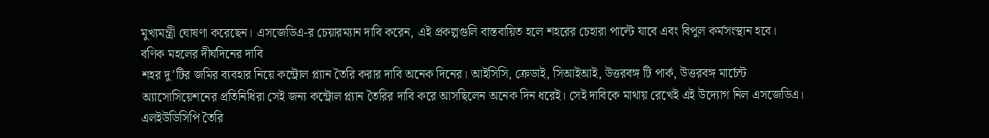মুখ্যমন্ত্রী ঘোষণা করেছেন। এসজেডিএ-র চেয়ারম্যান দাবি করেন, এই প্রকল্পগুলি বাস্তবায়িত হলে শহরের চেহারা পাল্টে যাবে এবং বিপুল কর্মসংস্থান হবে।
বণিক মহলের দীর্ঘদিনের দাবি
শহর দু’টির জমির ব্যবহার নিয়ে কন্ট্রোল প্ল্যান তৈরি করার দাবি অনেক দিনের। আইসিসি, ক্রেডাই, সিআইআই, উত্তরবঙ্গ টি পার্ক, উত্তরবঙ্গ মার্চেন্ট অ্যাসোসিয়েশনের প্রতিনিধিরা সেই জন্য কন্ট্রোল প্ল্যান তৈরির দাবি করে আসছিলেন অনেক দিন ধরেই। সেই দাবিকে মাথায় রেখেই এই উদ্যোগ নিল এসজেডিএ।
এলইউডিসিপি তৈরি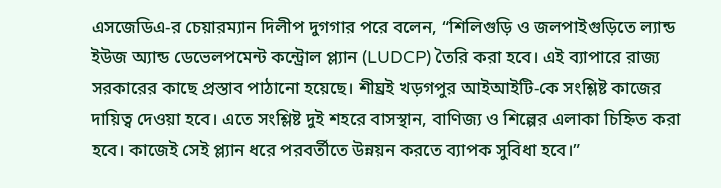এসজেডিএ-র চেয়ারম্যান দিলীপ দুগগার পরে বলেন, “শিলিগুড়ি ও জলপাইগুড়িতে ল্যান্ড ইউজ অ্যান্ড ডেভেলপমেন্ট কন্ট্রোল প্ল্যান (LUDCP) তৈরি করা হবে। এই ব্যাপারে রাজ্য সরকারের কাছে প্রস্তাব পাঠানো হয়েছে। শীঘ্রই খড়গপুর আইআইটি-কে সংশ্লিষ্ট কাজের দায়িত্ব দেওয়া হবে। এতে সংশ্লিষ্ট দুই শহরে বাসস্থান, বাণিজ্য ও শিল্পের এলাকা চিহ্নিত করা হবে। কাজেই সেই প্ল্যান ধরে পরবর্তীতে উন্নয়ন করতে ব্যাপক সুবিধা হবে।”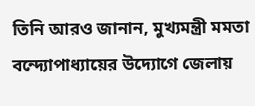তিনি আরও জানান, মুখ্যমন্ত্রী মমতা বন্দ্যোপাধ্যায়ের উদ্যোগে জেলায়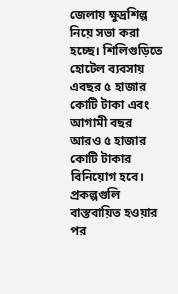জেলায় ক্ষুদ্রশিল্প নিয়ে সভা করা হচ্ছে। শিলিগুড়িতে হোটেল ব্যবসায় এবছর ৫ হাজার কোটি টাকা এবং আগামী বছর আরও ৫ হাজার কোটি টাকার বিনিয়োগ হবে। প্রকল্পগুলি বাস্তবায়িত হওয়ার পর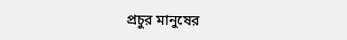প্রচুর মানুষের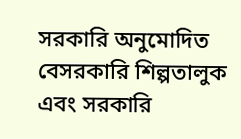সরকারি অনুমোদিত বেসরকারি শিল্পতালুক এবং সরকারি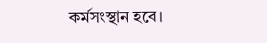কর্মসংস্থান হবে।